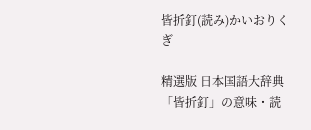皆折釘(読み)かいおりくぎ

精選版 日本国語大辞典 「皆折釘」の意味・読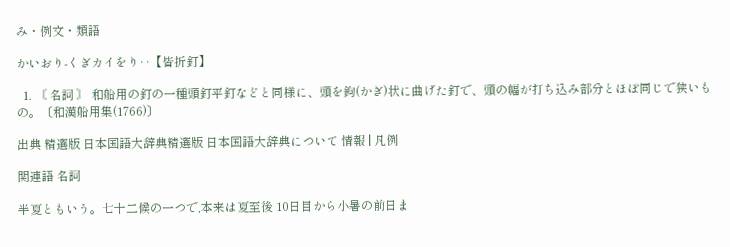み・例文・類語

かいおり‐くぎカイをり‥【皆折釘】

  1. 〘 名詞 〙 和船用の釘の一種頭釘平釘などと同様に、頭を鉤(かぎ)状に曲げた釘で、頭の幅が打ち込み部分とほぼ同じで狭いもの。〔和漢船用集(1766)〕

出典 精選版 日本国語大辞典精選版 日本国語大辞典について 情報 | 凡例

関連語 名詞

半夏ともいう。七十二候の一つで,本来は夏至後 10日目から小暑の前日ま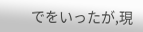でをいったが,現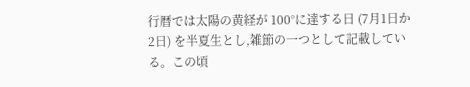行暦では太陽の黄経が 100°に達する日 (7月1日か2日) を半夏生とし,雑節の一つとして記載している。この頃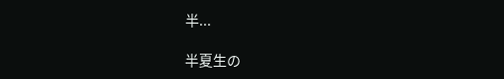半...

半夏生の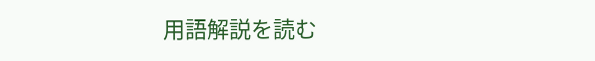用語解説を読む